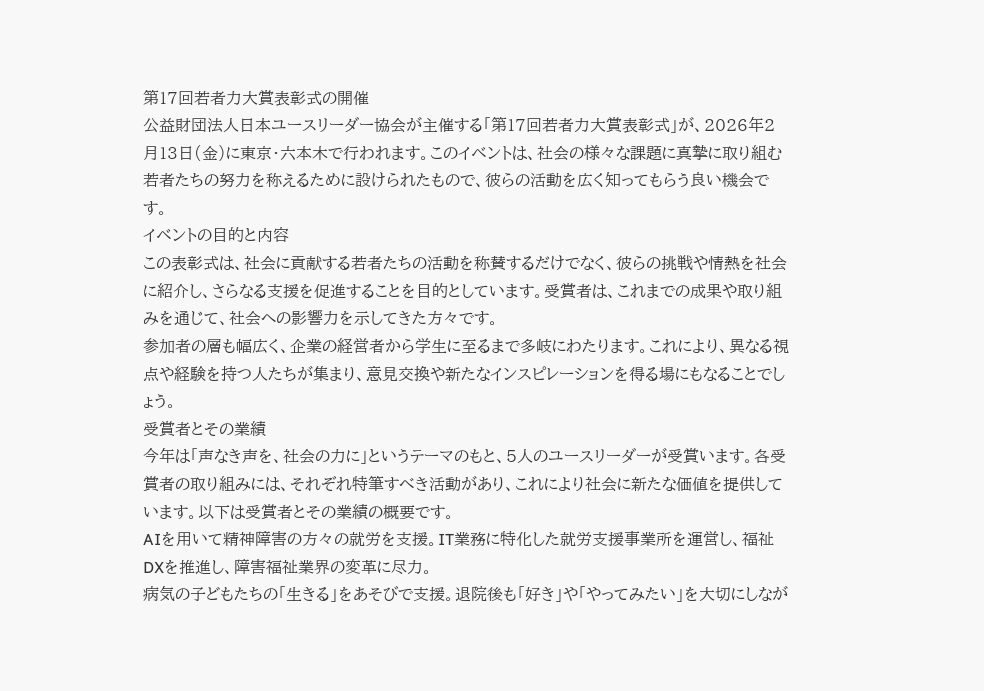第17回若者力大賞表彰式の開催
公益財団法人日本ユースリーダー協会が主催する「第17回若者力大賞表彰式」が、2026年2月13日(金)に東京・六本木で行われます。このイベントは、社会の様々な課題に真摯に取り組む若者たちの努力を称えるために設けられたもので、彼らの活動を広く知ってもらう良い機会です。
イベントの目的と内容
この表彰式は、社会に貢献する若者たちの活動を称賛するだけでなく、彼らの挑戦や情熱を社会に紹介し、さらなる支援を促進することを目的としています。受賞者は、これまでの成果や取り組みを通じて、社会への影響力を示してきた方々です。
参加者の層も幅広く、企業の経営者から学生に至るまで多岐にわたります。これにより、異なる視点や経験を持つ人たちが集まり、意見交換や新たなインスピレーションを得る場にもなることでしょう。
受賞者とその業績
今年は「声なき声を、社会の力に」というテーマのもと、5人のユースリーダーが受賞います。各受賞者の取り組みには、それぞれ特筆すべき活動があり、これにより社会に新たな価値を提供しています。以下は受賞者とその業績の概要です。
AIを用いて精神障害の方々の就労を支援。IT業務に特化した就労支援事業所を運営し、福祉DXを推進し、障害福祉業界の変革に尽力。
病気の子どもたちの「生きる」をあそびで支援。退院後も「好き」や「やってみたい」を大切にしなが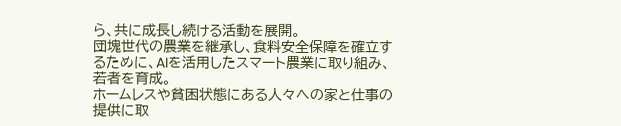ら、共に成長し続ける活動を展開。
団塊世代の農業を継承し、食料安全保障を確立するために、AIを活用したスマート農業に取り組み、若者を育成。
ホームレスや貧困状態にある人々への家と仕事の提供に取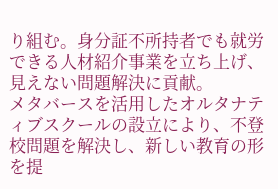り組む。身分証不所持者でも就労できる人材紹介事業を立ち上げ、見えない問題解決に貢献。
メタバースを活用したオルタナティブスクールの設立により、不登校問題を解決し、新しい教育の形を提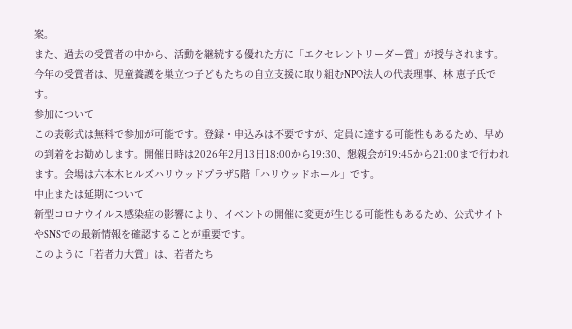案。
また、過去の受賞者の中から、活動を継続する優れた方に「エクセレントリーダー賞」が授与されます。今年の受賞者は、児童養護を巣立つ子どもたちの自立支援に取り組むNPO法人の代表理事、林 恵子氏です。
参加について
この表彰式は無料で参加が可能です。登録・申込みは不要ですが、定員に達する可能性もあるため、早めの到着をお勧めします。開催日時は2026年2月13日18:00から19:30、懇親会が19:45から21:00まで行われます。会場は六本木ヒルズハリウッドプラザ5階「ハリウッドホール」です。
中止または延期について
新型コロナウイルス感染症の影響により、イベントの開催に変更が生じる可能性もあるため、公式サイトやSNSでの最新情報を確認することが重要です。
このように「若者力大賞」は、若者たち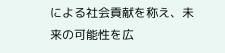による社会貢献を称え、未来の可能性を広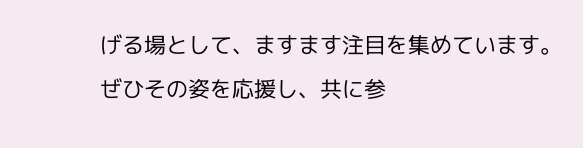げる場として、ますます注目を集めています。ぜひその姿を応援し、共に参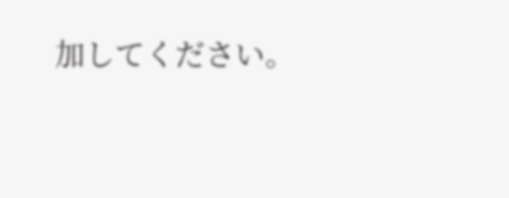加してください。